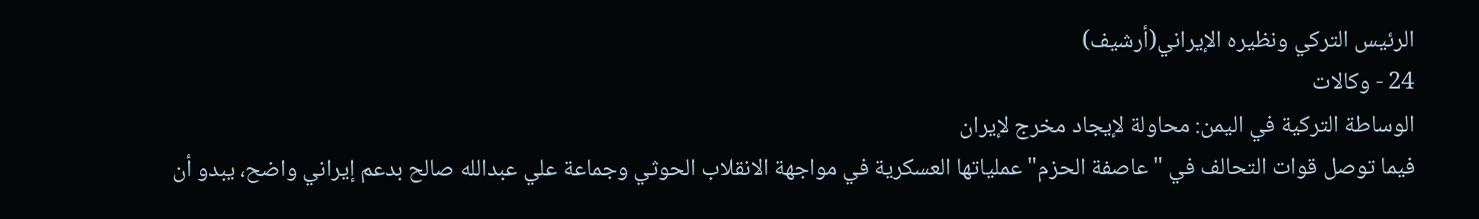الرئيس التركي ونظيره الإيراني(أرشيف)
24 - وكالات
الوساطة التركية في اليمن: محاولة لإيجاد مخرج لإيران
فيما توصل قوات التحالف في "عاصفة الحزم" عملياتها العسكرية في مواجهة الانقلاب الحوثي وجماعة علي عبدالله صالح بدعم إيراني واضح، يبدو أن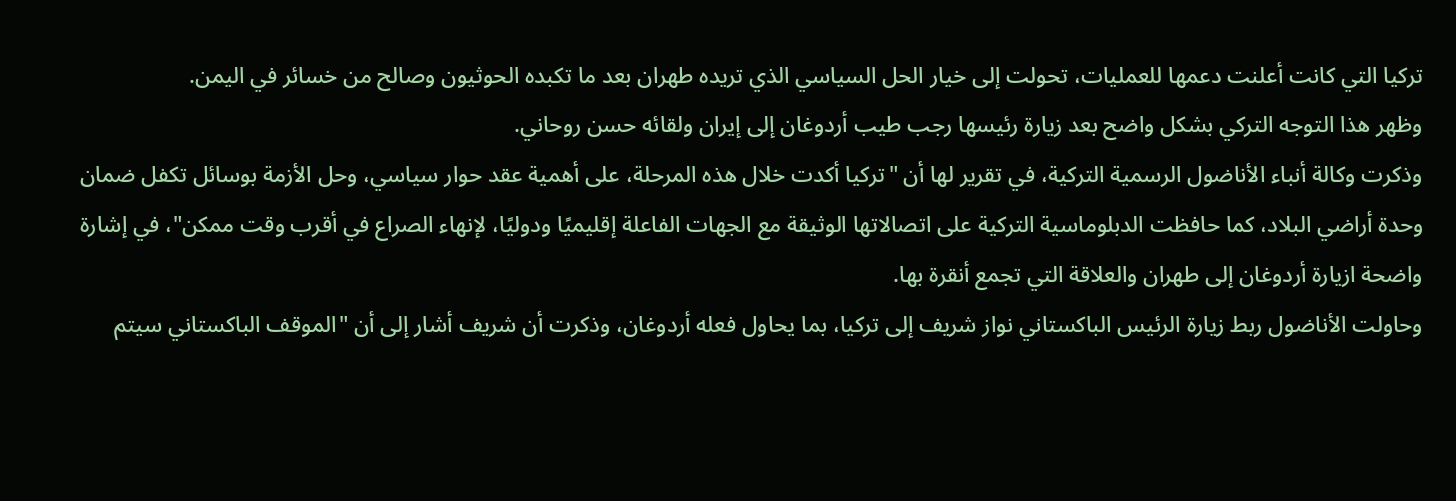تركيا التي كانت أعلنت دعمها للعمليات، تحولت إلى خيار الحل السياسي الذي تريده طهران بعد ما تكبده الحوثيون وصالح من خسائر في اليمن.
وظهر هذا التوجه التركي بشكل واضح بعد زيارة رئيسها رجب طيب أردوغان إلى إيران ولقائه حسن روحاني.
وذكرت وكالة أنباء الأناضول الرسمية التركية، في تقرير لها أن "تركيا أكدت خلال هذه المرحلة، على أهمية عقد حوار سياسي، وحل الأزمة بوسائل تكفل ضمان وحدة أراضي البلاد، كما حافظت الدبلوماسية التركية على اتصالاتها الوثيقة مع الجهات الفاعلة إقليميًا ودوليًا، لإنهاء الصراع في أقرب وقت ممكن"، في إشارة واضحة ازيارة أردوغان إلى طهران والعلاقة التي تجمع أنقرة بها.
وحاولت الأناضول ربط زيارة الرئيس الباكستاني نواز شريف إلى تركيا، بما يحاول فعله أردوغان، وذكرت أن شريف أشار إلى أن "الموقف الباكستاني سيتم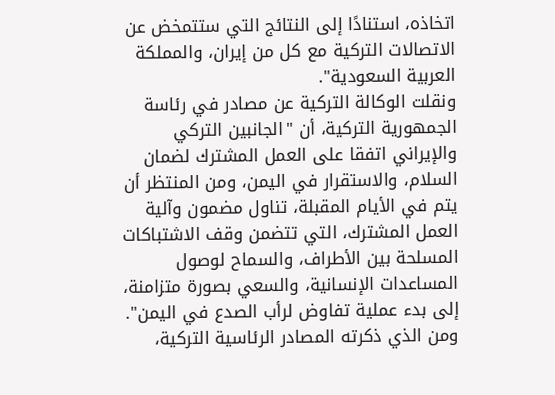اتخاذه، استنادًا إلى النتائج التي ستتمخض عن الاتصالات التركية مع كل من إيران، والمملكة العربية السعودية".
ونقلت الوكالة التركية عن مصادر في رئاسة الجمهورية التركية، أن "الجانبين التركي والإيراني اتفقا على العمل المشترك لضمان السلام، والاستقرار في اليمن، ومن المنتظر أن يتم في الأيام المقبلة، تناول مضمون وآلية العمل المشترك، التي تتضمن وقف الاشتباكات المسلحة بين الأطراف، والسماح لوصول المساعدات الإنسانية، والسعي بصورة متزامنة، إلى بدء عملية تفاوض لرأب الصدع في اليمن".
ومن الذي ذكرته المصادر الرئاسية التركية،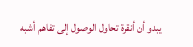يبدو أن أنقرة تحاول الوصول إلى تفاهم أشبه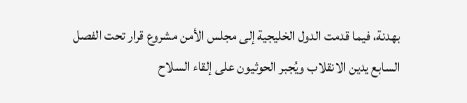بهدنة، فيما قدمت الدول الخليجية إلى مجلس الأمن مشروع قرار تحت الفصل السابع يدين الانقلاب ويُجبر الحوثيون على إلقاء السلاح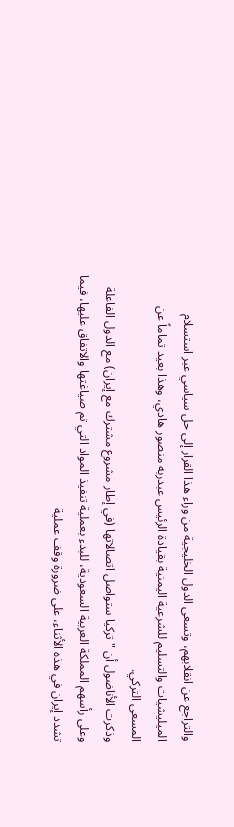والتراجع عن انقلابهم، وتسعى الدول الخليجية من وراء هذا القرار إلى حل سياسي عبر استسلام الميليشيات والتسليم للشرعية اليمنية بقيادة الرئيس عبدربه منصور هادي، وهذا بعيد تماماً عن المسعى التركي.
وذكرت الأناضول أن "تركيا ستواصل اتصالاتها (في إطار مشروع مشترك مع إيران) مع الدول الفاعلة وعلى رأسهم المملكة العربية السعودية، للبدء بعملية تنفيذ المواد التي تم صياغتها والاتفاق عليها، فيما تشدد إيران في هذه الأثناء، على ضرورة وقف عملية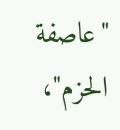"عاصفة الحزم"،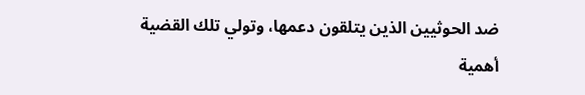ضد الحوثيين الذين يتلقون دعمها، وتولي تلك القضية أهمية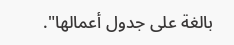بالغة على جدول أعمالها".